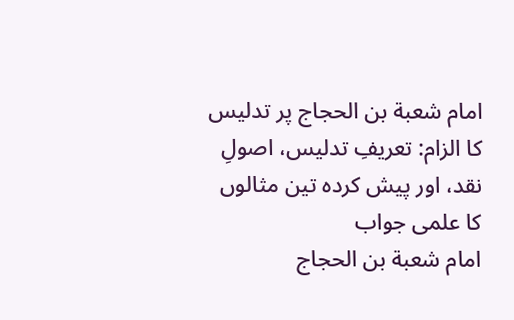امام شعبة بن الحجاج پر تدلیس کا الزام: تعریفِ تدلیس، اصولِ نقد، اور پیش کردہ تین مثالوں کا علمی جواب
امام شعبة بن الحجاج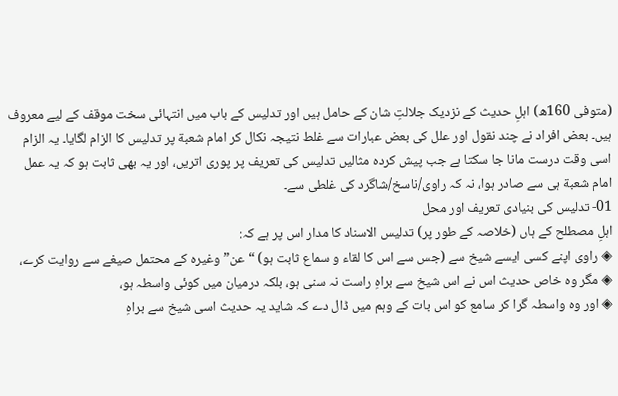(متوفی 160ھ) اہلِ حدیث کے نزدیک جلالتِ شان کے حامل ہیں اور تدلیس کے باب میں انتہائی سخت موقف کے لیے معروف ہیں۔ بعض افراد نے چند نقول اور علل کی بعض عبارات سے غلط نتیجہ نکال کر امام شعبة پر تدلیس کا الزام لگایا۔ یہ الزام اسی وقت درست مانا جا سکتا ہے جب پیش کردہ مثالیں تدلیس کی تعریف پر پوری اتریں، اور یہ بھی ثابت ہو کہ یہ عمل امام شعبة ہی سے صادر ہوا، نہ کہ راوی/ناسخ/شاگرد کی غلطی سے۔
01- تدلیس کی بنیادی تعریف اور محل
اہلِ مصطلح کے ہاں (خلاصہ کے طور پر) تدلیس الاسناد کا مدار اس پر ہے کہ:
◈ راوی اپنے کسی ایسے شیخ سے (جس سے اس کا لقاء و سماع ثابت ہو) “عن” وغیرہ کے محتمل صیغے سے روایت کرے،
◈ مگر وہ خاص حدیث اس نے اس شیخ سے براہِ راست نہ سنی ہو، بلکہ درمیان میں کوئی واسطہ ہو،
◈ اور وہ واسطہ گرا کر سامع کو اس بات کے وہم میں ڈال دے کہ شاید یہ حدیث اسی شیخ سے براہِ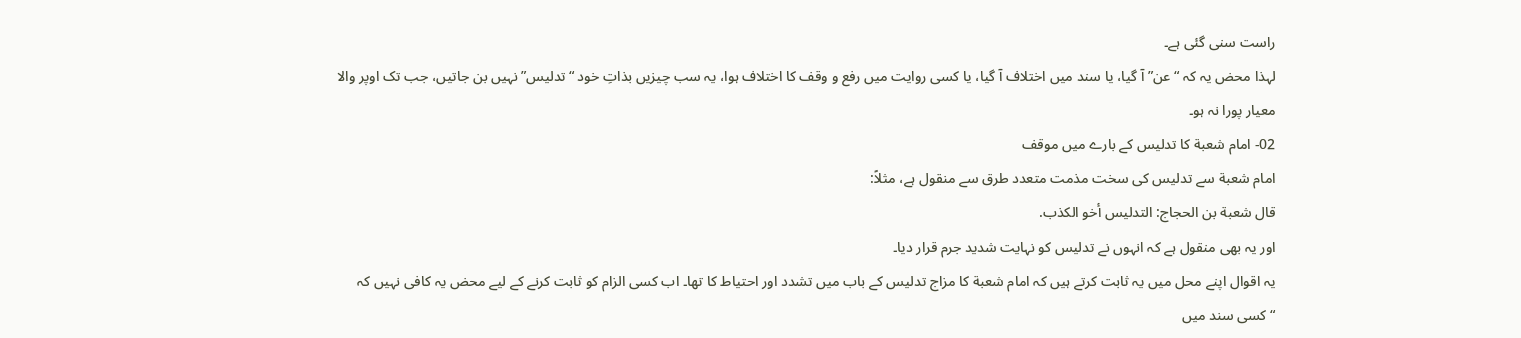راست سنی گئی ہے۔
لہذا محض یہ کہ “عن” آ گیا، یا سند میں اختلاف آ گیا، یا کسی روایت میں رفع و وقف کا اختلاف ہوا، یہ سب چیزیں بذاتِ خود “تدلیس” نہیں بن جاتیں، جب تک اوپر والا معیار پورا نہ ہو۔
02- امام شعبة کا تدلیس کے بارے میں موقف
امام شعبة سے تدلیس کی سخت مذمت متعدد طرق سے منقول ہے، مثلاً:
قال شعبة بن الحجاج: التدليس أخو الكذب.
اور یہ بھی منقول ہے کہ انہوں نے تدلیس کو نہایت شدید جرم قرار دیا۔
یہ اقوال اپنے محل میں یہ ثابت کرتے ہیں کہ امام شعبة کا مزاج تدلیس کے باب میں تشدد اور احتیاط کا تھا۔ اب کسی الزام کو ثابت کرنے کے لیے محض یہ کافی نہیں کہ “کسی سند میں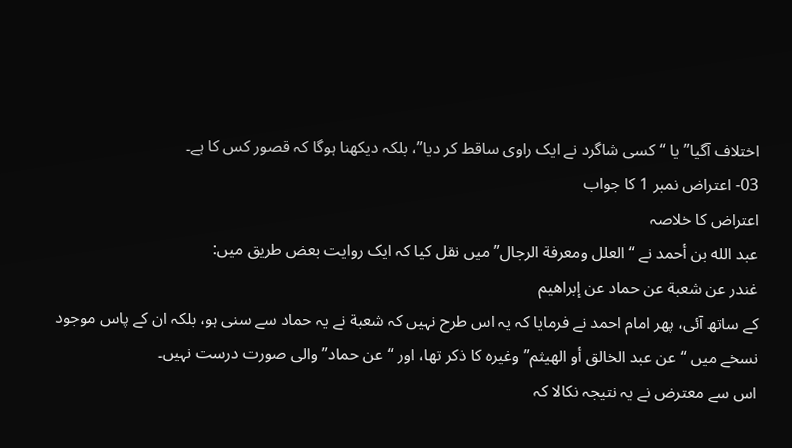اختلاف آگیا” یا “کسی شاگرد نے ایک راوی ساقط کر دیا”، بلکہ دیکھنا ہوگا کہ قصور کس کا ہے۔
03- اعتراض نمبر 1 کا جواب
اعتراض کا خلاصہ
عبد الله بن أحمد نے “العلل ومعرفة الرجال” میں نقل کیا کہ ایک روایت بعض طریق میں:
غندر عن شعبة عن حماد عن إبراهيم
کے ساتھ آئی، پھر امام احمد نے فرمایا کہ یہ اس طرح نہیں کہ شعبة نے یہ حماد سے سنی ہو، بلکہ ان کے پاس موجود نسخے میں “عن عبد الخالق أو الهيثم” وغیرہ کا ذکر تھا، اور “عن حماد” والی صورت درست نہیں۔
اس سے معترض نے یہ نتیجہ نکالا کہ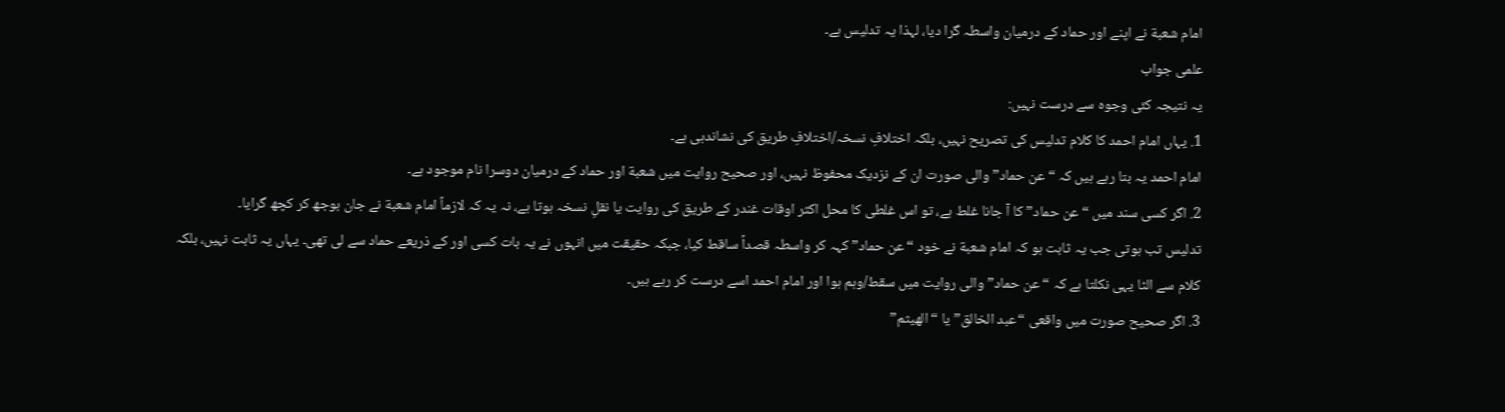امام شعبة نے اپنے اور حماد کے درمیان واسطہ گرا دیا، لہذا یہ تدلیس ہے۔
علمی جواب
یہ نتیجہ کئی وجوہ سے درست نہیں:
1. یہاں امام احمد کا کلام تدلیس کی تصریح نہیں، بلکہ اختلافِ نسخہ/اختلافِ طریق کی نشاندہی ہے۔
امام احمد یہ بتا رہے ہیں کہ “عن حماد” والی صورت ان کے نزدیک محفوظ نہیں، اور صحیح روایت میں شعبة اور حماد کے درمیان دوسرا نام موجود ہے۔
2. اگر کسی سند میں “عن حماد” کا آ جانا غلط ہے، تو اس غلطی کا محل اکثر اوقات غندر کے طریق کی روایت یا نقلِ نسخہ ہوتا ہے، نہ یہ کہ لازماً امام شعبة نے جان بوجھ کر کچھ گرایا۔
تدلیس تب ہوتی جب یہ ثابت ہو کہ امام شعبة نے خود “عن حماد” کہہ کر واسطہ قصداً ساقط کیا، جبکہ حقیقت میں انہوں نے یہ بات کسی اور کے ذریعے حماد سے لی تھی۔ یہاں یہ ثابت نہیں، بلکہ کلام سے الٹا یہی نکلتا ہے کہ “عن حماد” والی روایت میں سقط/وہم ہوا اور امام احمد اسے درست کر رہے ہیں۔
3. اگر صحیح صورت میں واقعی “عبد الخالق” یا “الهيثم”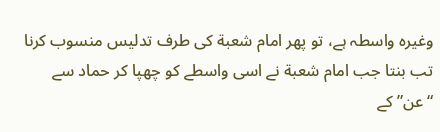وغیرہ واسطہ ہے، تو پھر امام شعبة کی طرف تدلیس منسوب کرنا تب بنتا جب امام شعبة نے اسی واسطے کو چھپا کر حماد سے “عن” کے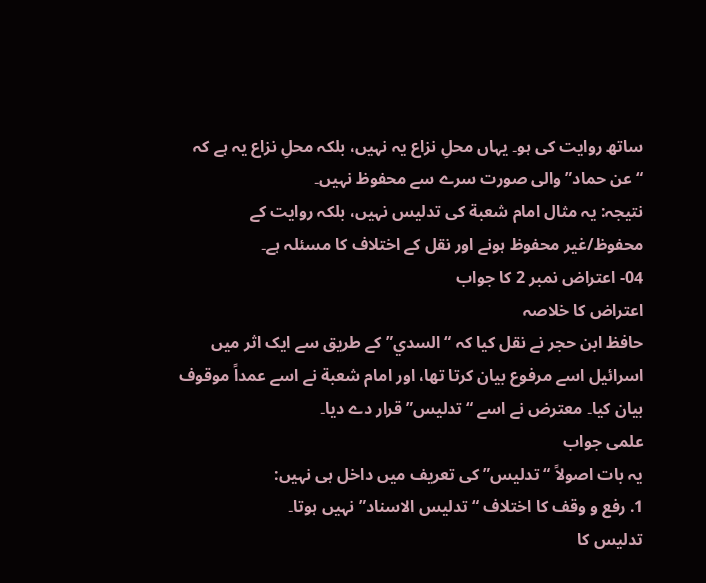ساتھ روایت کی ہو۔ یہاں محلِ نزاع یہ نہیں، بلکہ محلِ نزاع یہ ہے کہ “عن حماد” والی صورت سرے سے محفوظ نہیں۔
نتیجہ: یہ مثال امام شعبة کی تدلیس نہیں، بلکہ روایت کے محفوظ/غیر محفوظ ہونے اور نقل کے اختلاف کا مسئلہ ہے۔
04- اعتراض نمبر 2 کا جواب
اعتراض کا خلاصہ
حافظ ابن حجر نے نقل کیا کہ “السدي” کے طریق سے ایک اثر میں اسرائیل اسے مرفوع بیان کرتا تھا، اور امام شعبة نے اسے عمداً موقوف بیان کیا۔ معترض نے اسے “تدلیس” قرار دے دیا۔
علمی جواب
یہ بات اصولاً “تدلیس” کی تعریف میں داخل ہی نہیں:
1. رفع و وقف کا اختلاف “تدلیس الاسناد” نہیں ہوتا۔
تدلیس کا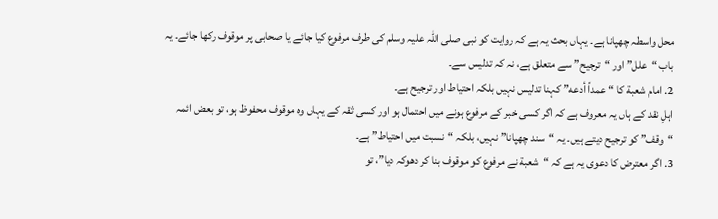محل واسطہ چھپانا ہے۔ یہاں بحث یہ ہے کہ روایت کو نبی صلی اللہ علیہ وسلم کی طرف مرفوع کیا جائے یا صحابی پر موقوف رکھا جائے۔ یہ باب “علل” اور “ترجیح” سے متعلق ہے، نہ کہ تدلیس سے۔
2. امام شعبة کا “عمداً أدعه” کہنا تدلیس نہیں بلکہ احتیاط اور ترجیح ہے۔
اہلِ نقد کے ہاں یہ معروف ہے کہ اگر کسی خبر کے مرفوع ہونے میں احتمال ہو اور کسی ثقہ کے یہاں وہ موقوف محفوظ ہو، تو بعض ائمہ “وقف” کو ترجیح دیتے ہیں۔ یہ “سند چھپانا” نہیں، بلکہ “نسبت میں احتیاط” ہے۔
3. اگر معترض کا دعوی یہ ہے کہ “شعبة نے مرفوع کو موقوف بنا کر دھوکہ دیا”، تو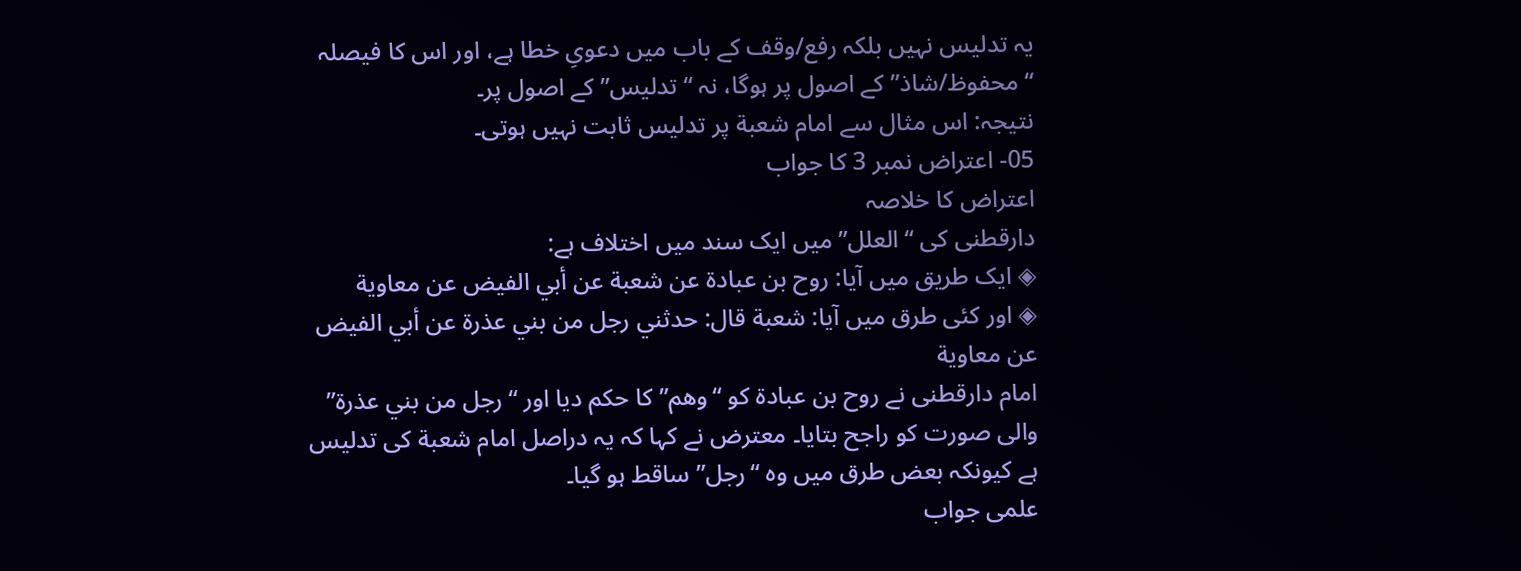یہ تدلیس نہیں بلکہ رفع/وقف کے باب میں دعویِ خطا ہے، اور اس کا فیصلہ “محفوظ/شاذ” کے اصول پر ہوگا، نہ “تدلیس” کے اصول پر۔
نتیجہ: اس مثال سے امام شعبة پر تدلیس ثابت نہیں ہوتی۔
05- اعتراض نمبر 3 کا جواب
اعتراض کا خلاصہ
دارقطنی کی “العلل” میں ایک سند میں اختلاف ہے:
◈ ایک طریق میں آیا: روح بن عبادة عن شعبة عن أبي الفيض عن معاوية
◈ اور کئی طرق میں آیا: شعبة قال: حدثني رجل من بني عذرة عن أبي الفيض عن معاوية
امام دارقطنی نے روح بن عبادة کو “وهم” کا حکم دیا اور “رجل من بني عذرة” والی صورت کو راجح بتایا۔ معترض نے کہا کہ یہ دراصل امام شعبة کی تدلیس ہے کیونکہ بعض طرق میں وہ “رجل” ساقط ہو گیا۔
علمی جواب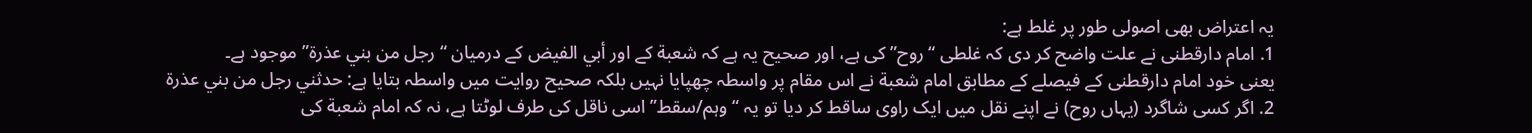یہ اعتراض بھی اصولی طور پر غلط ہے:
1. امام دارقطنی نے علت واضح کر دی کہ غلطی “روح” کی ہے، اور صحیح یہ ہے کہ شعبة کے اور أبي الفيض کے درمیان “رجل من بني عذرة” موجود ہے۔
یعنی خود امام دارقطنی کے فیصلے کے مطابق امام شعبة نے اس مقام پر واسطہ چھپایا نہیں بلکہ صحیح روایت میں واسطہ بتایا ہے: حدثني رجل من بني عذرة
2. اگر کسی شاگرد (یہاں روح) نے اپنے نقل میں ایک راوی ساقط کر دیا تو یہ “وہم/سقط” اسی ناقل کی طرف لوٹتا ہے، نہ کہ امام شعبة کی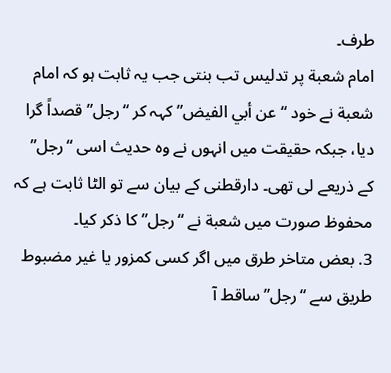طرف۔
امام شعبة پر تدلیس تب بنتی جب یہ ثابت ہو کہ امام شعبة نے خود “عن أبي الفيض” کہہ کر “رجل” قصداً گرا دیا، جبکہ حقیقت میں انہوں نے وہ حدیث اسی “رجل” کے ذریعے لی تھی۔ دارقطنی کے بیان سے تو الٹا ثابت ہے کہ محفوظ صورت میں شعبة نے “رجل” کا ذکر کیا۔
3. بعض متاخر طرق میں اگر کسی کمزور یا غیر مضبوط طریق سے “رجل” ساقط آ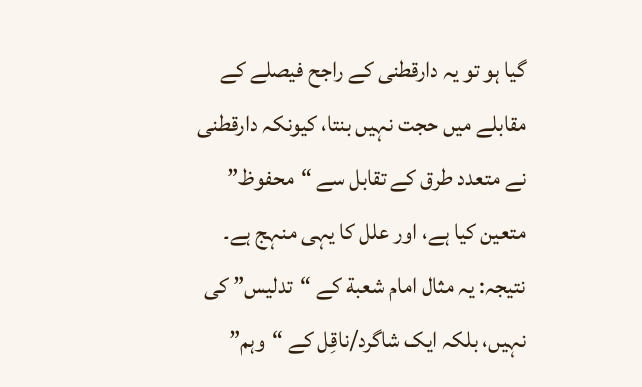گیا ہو تو یہ دارقطنی کے راجح فیصلے کے مقابلے میں حجت نہیں بنتا، کیونکہ دارقطنی نے متعدد طرق کے تقابل سے “محفوظ” متعین کیا ہے، اور علل کا یہی منہج ہے۔
نتیجہ: یہ مثال امام شعبة کے “تدلیس” کی نہیں، بلکہ ایک شاگرد/ناقِل کے “وہم”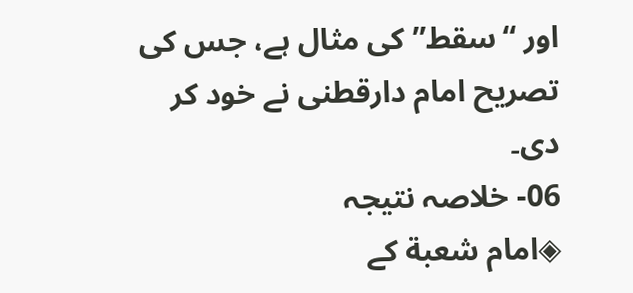اور “سقط” کی مثال ہے، جس کی تصریح امام دارقطنی نے خود کر دی۔
06- خلاصہ نتیجہ
◈امام شعبة کے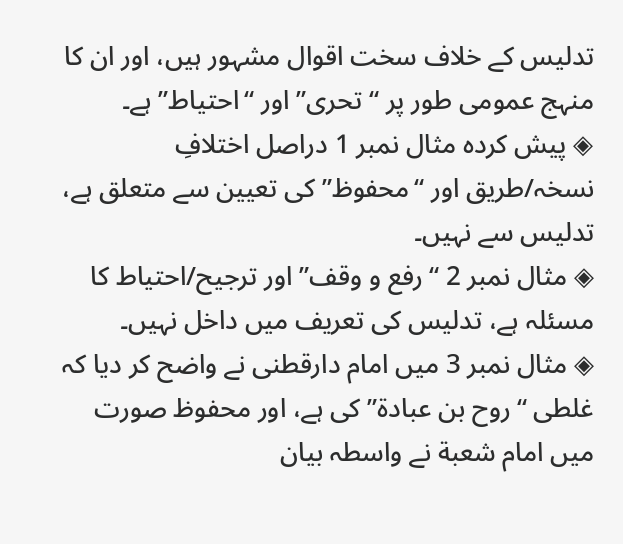تدلیس کے خلاف سخت اقوال مشہور ہیں، اور ان کا منہج عمومی طور پر “تحری” اور “احتیاط” ہے۔
◈ پیش کردہ مثال نمبر 1 دراصل اختلافِ نسخہ/طریق اور “محفوظ” کی تعیین سے متعلق ہے، تدلیس سے نہیں۔
◈ مثال نمبر 2 “رفع و وقف” اور ترجیح/احتیاط کا مسئلہ ہے، تدلیس کی تعریف میں داخل نہیں۔
◈ مثال نمبر 3 میں امام دارقطنی نے واضح کر دیا کہ غلطی “روح بن عبادة” کی ہے، اور محفوظ صورت میں امام شعبة نے واسطہ بیان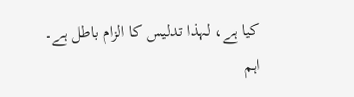کیا ہے، لہذا تدلیس کا الزام باطل ہے۔
اہم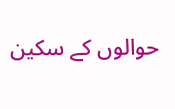حوالوں کے سکین